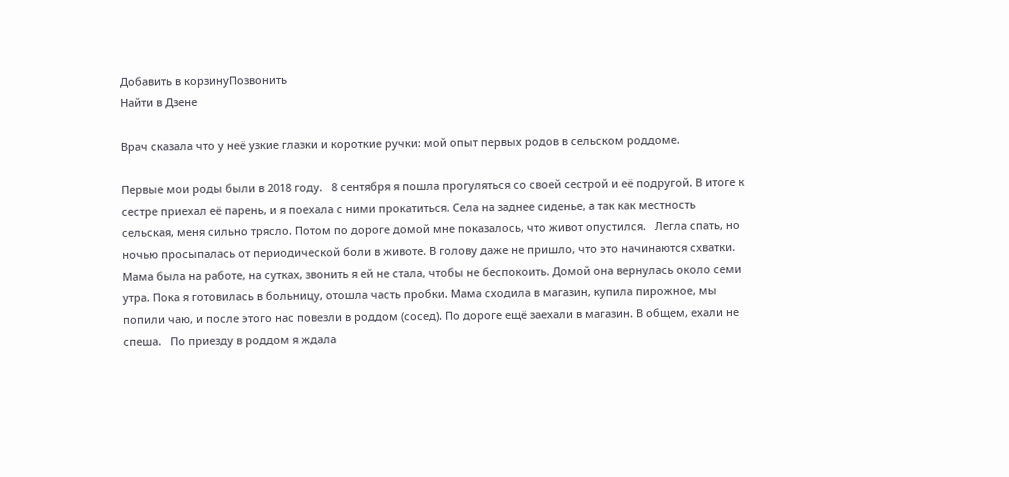Добавить в корзинуПозвонить
Найти в Дзене

Врач сказала что у неё узкие глазки и короткие ручки: мой опыт первых родов в сельском роддоме.

Первые мои роды были в 2018 году.   8 сентября я пошла прогуляться со своей сестрой и её подругой. В итоге к сестре приехал её парень, и я поехала с ними прокатиться. Села на заднее сиденье, а так как местность сельская, меня сильно трясло. Потом по дороге домой мне показалось, что живот опустился.   Легла спать, но ночью просыпалась от периодической боли в животе. В голову даже не пришло, что это начинаются схватки. Мама была на работе, на сутках, звонить я ей не стала, чтобы не беспокоить. Домой она вернулась около семи утра. Пока я готовилась в больницу, отошла часть пробки. Мама сходила в магазин, купила пирожное, мы попили чаю, и после этого нас повезли в роддом (сосед). По дороге ещё заехали в магазин. В общем, ехали не спеша.   По приезду в роддом я ждала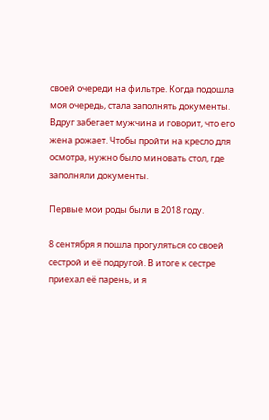своей очереди на фильтре. Когда подошла моя очередь, стала заполнять документы. Вдруг забегает мужчина и говорит, что его жена рожает. Чтобы пройти на кресло для осмотра, нужно было миновать стол, где заполняли документы.

Первые мои роды были в 2018 году.

8 сентября я пошла прогуляться со своей сестрой и её подругой. В итоге к сестре приехал её парень, и я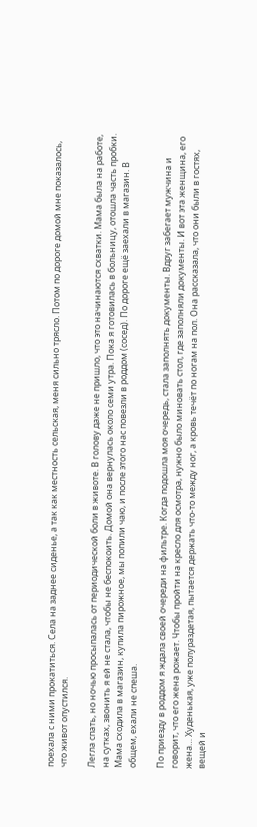поехала с ними прокатиться. Села на заднее сиденье, а так как местность сельская, меня сильно трясло. Потом по дороге домой мне показалось, что живот опустился.

Легла спать, но ночью просыпалась от периодической боли в животе. В голову даже не пришло, что это начинаются схватки. Мама была на работе, на сутках, звонить я ей не стала, чтобы не беспокоить. Домой она вернулась около семи утра. Пока я готовилась в больницу, отошла часть пробки. Мама сходила в магазин, купила пирожное, мы попили чаю, и после этого нас повезли в роддом (сосед). По дороге ещё заехали в магазин. В общем, ехали не спеша.

По приезду в роддом я ждала своей очереди на фильтре. Когда подошла моя очередь, стала заполнять документы. Вдруг забегает мужчина и говорит, что его жена рожает. Чтобы пройти на кресло для осмотра, нужно было миновать стол, где заполняли документы. И вот эта женщина, его жена… Худенькая, уже полураздетая, пытается держать что-то между ног, а кровь течёт по ногам на пол. Она рассказала, что они были в гостях, вещей и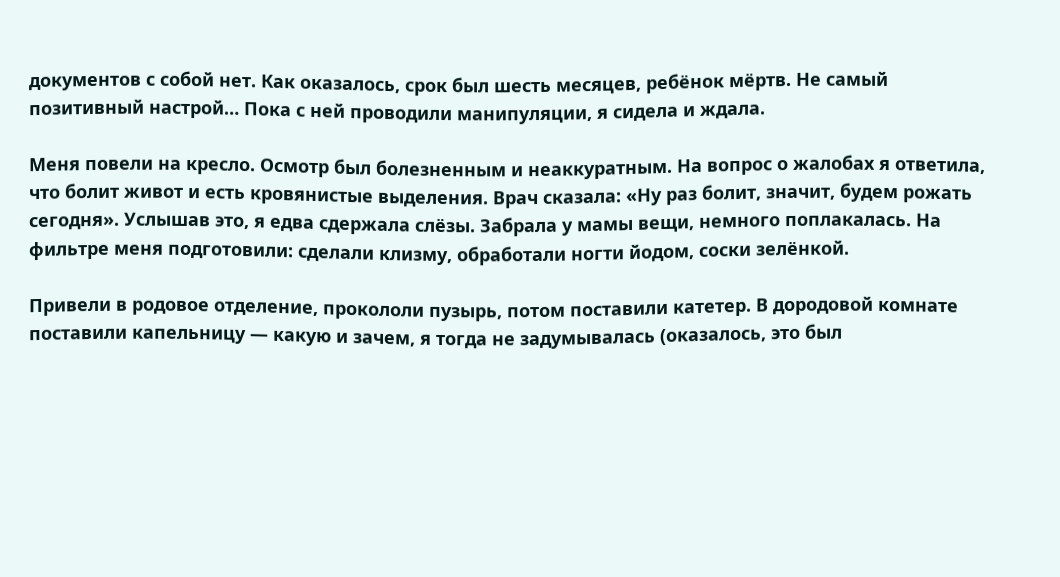документов с собой нет. Как оказалось, срок был шесть месяцев, ребёнок мёртв. Не самый позитивный настрой… Пока с ней проводили манипуляции, я сидела и ждала.

Меня повели на кресло. Осмотр был болезненным и неаккуратным. На вопрос о жалобах я ответила, что болит живот и есть кровянистые выделения. Врач сказала: «Ну раз болит, значит, будем рожать сегодня». Услышав это, я едва сдержала слёзы. Забрала у мамы вещи, немного поплакалась. На фильтре меня подготовили: сделали клизму, обработали ногти йодом, соски зелёнкой.

Привели в родовое отделение, прокололи пузырь, потом поставили катетер. В дородовой комнате поставили капельницу — какую и зачем, я тогда не задумывалась (оказалось, это был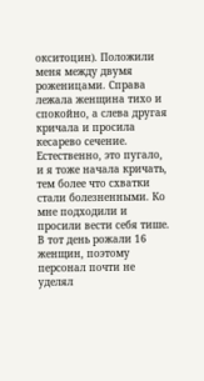окситоцин). Положили меня между двумя роженицами. Справа лежала женщина тихо и спокойно, а слева другая кричала и просила кесарево сечение. Естественно, это пугало, и я тоже начала кричать, тем более что схватки стали болезненными. Ко мне подходили и просили вести себя тише. В тот день рожали 16 женщин, поэтому персонал почти не уделял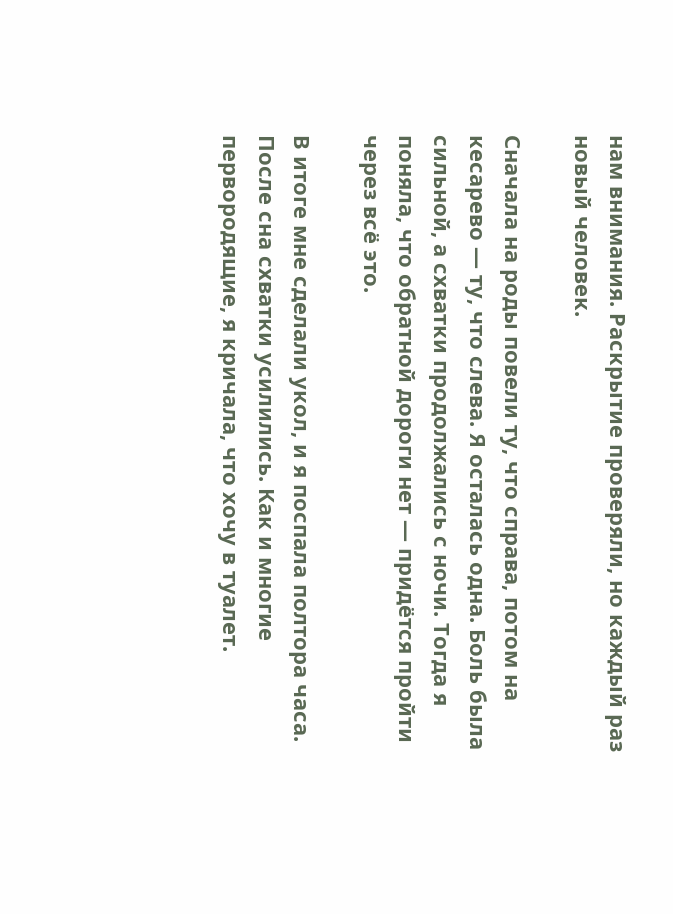нам внимания. Раскрытие проверяли, но каждый раз новый человек.

Сначала на роды повели ту, что справа, потом на кесарево — ту, что слева. Я осталась одна. Боль была сильной, а схватки продолжались с ночи. Тогда я поняла, что обратной дороги нет — придётся пройти через всё это.

В итоге мне сделали укол, и я поспала полтора часа. После сна схватки усилились. Как и многие первородящие, я кричала, что хочу в туалет.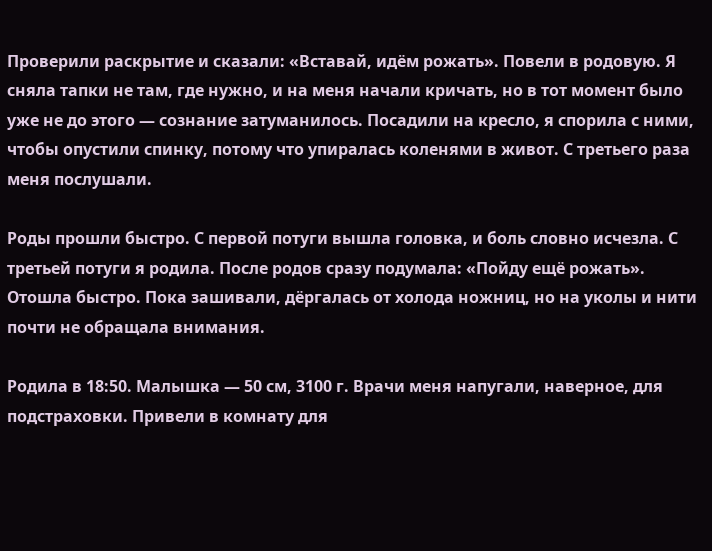Проверили раскрытие и сказали: «Вставай, идём рожать». Повели в родовую. Я сняла тапки не там, где нужно, и на меня начали кричать, но в тот момент было уже не до этого — сознание затуманилось. Посадили на кресло, я спорила с ними, чтобы опустили спинку, потому что упиралась коленями в живот. С третьего раза меня послушали.

Роды прошли быстро. С первой потуги вышла головка, и боль словно исчезла. С третьей потуги я родила. После родов сразу подумала: «Пойду ещё рожать». Отошла быстро. Пока зашивали, дёргалась от холода ножниц, но на уколы и нити почти не обращала внимания.

Родила в 18:50. Малышка — 50 см, 3100 г. Врачи меня напугали, наверное, для подстраховки. Привели в комнату для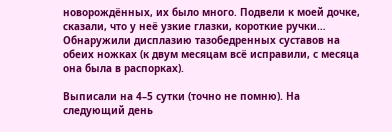новорождённых, их было много. Подвели к моей дочке, сказали, что у неё узкие глазки, короткие ручки… Обнаружили дисплазию тазобедренных суставов на обеих ножках (к двум месяцам всё исправили, с месяца она была в распорках).

Выписали на 4–5 сутки (точно не помню). На следующий день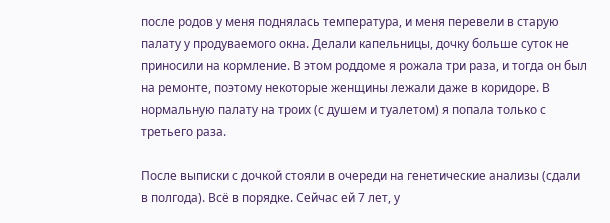после родов у меня поднялась температура, и меня перевели в старую палату у продуваемого окна. Делали капельницы, дочку больше суток не приносили на кормление. В этом роддоме я рожала три раза, и тогда он был на ремонте, поэтому некоторые женщины лежали даже в коридоре. В нормальную палату на троих (с душем и туалетом) я попала только с третьего раза.

После выписки с дочкой стояли в очереди на генетические анализы (сдали в полгода). Всё в порядке. Сейчас ей 7 лет, у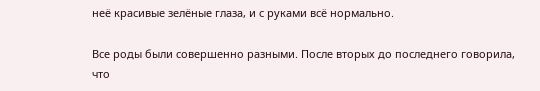неё красивые зелёные глаза, и с руками всё нормально.

Все роды были совершенно разными. После вторых до последнего говорила, что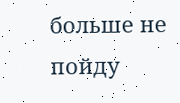больше не пойду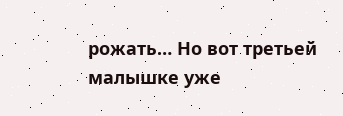рожать… Но вот третьей малышке уже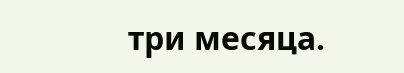три месяца.